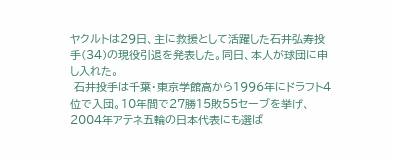ヤクルトは29日、主に救援として活躍した石井弘寿投手(34)の現役引退を発表した。同日、本人が球団に申し入れた。
 石井投手は千葉・東京学館高から1996年にドラフト4位で入団。10年間で27勝15敗55セーブを挙げ、2004年アテネ五輪の日本代表にも選ば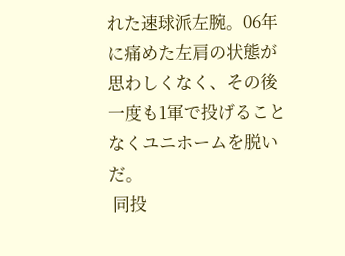れた速球派左腕。06年に痛めた左肩の状態が思わしくなく、その後一度も1軍で投げることなくユニホームを脱いだ。
 同投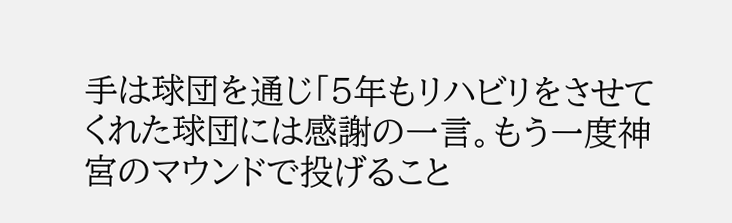手は球団を通じ「5年もリハビリをさせてくれた球団には感謝の一言。もう一度神宮のマウンドで投げること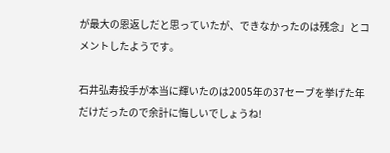が最大の恩返しだと思っていたが、できなかったのは残念」とコメントしたようです。

石井弘寿投手が本当に輝いたのは2005年の37セーブを挙げた年だけだったので余計に悔しいでしょうね!